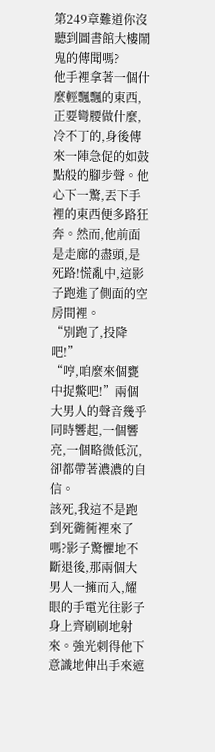第249章難道你沒聽到圖書館大樓鬧鬼的傳聞嗎?
他手裡拿著一個什麼輕飄飄的東西,正要彎腰做什麼,冷不丁的,身後傳來一陣急促的如鼓點般的腳步聲。他心下一驚,丟下手裡的東西便多路狂奔。然而,他前面是走廊的盡頭,是死路!慌亂中,這影子跑進了側面的空房間裡。
“別跑了,投降吧!”
“哼,咱麼來個甕中捉鱉吧!”兩個大男人的聲音幾乎同時響起,一個響亮,一個略微低沉,卻都帶著濃濃的自信。
該死,我這不是跑到死衚衕裡來了嗎?影子驚懼地不斷退後,那兩個大男人一擁而入,耀眼的手電光往影子身上齊刷刷地射來。強光刺得他下意識地伸出手來遮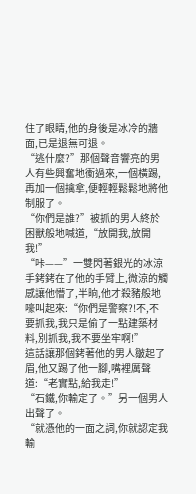住了眼睛,他的身後是冰冷的牆面,已是退無可退。
“逃什麼?”那個聲音響亮的男人有些興奮地衝過來,一個橫踢,再加一個擒拿,便輕輕鬆鬆地將他制服了。
“你們是誰?”被抓的男人終於困獸般地喊道,“放開我,放開我!”
“咔——”一雙閃著銀光的冰涼手銬銬在了他的手臂上,微涼的觸感讓他懵了,半晌,他才殺豬般地嚎叫起來:“你們是警察?!不,不要抓我,我只是偷了一點建築材料,別抓我,我不要坐牢啊!”
這話讓那個銬著他的男人皺起了眉,他又踢了他一腳,嘴裡厲聲道:“老實點,給我走!”
“石鐵,你輸定了。”另一個男人出聲了。
“就憑他的一面之詞,你就認定我輸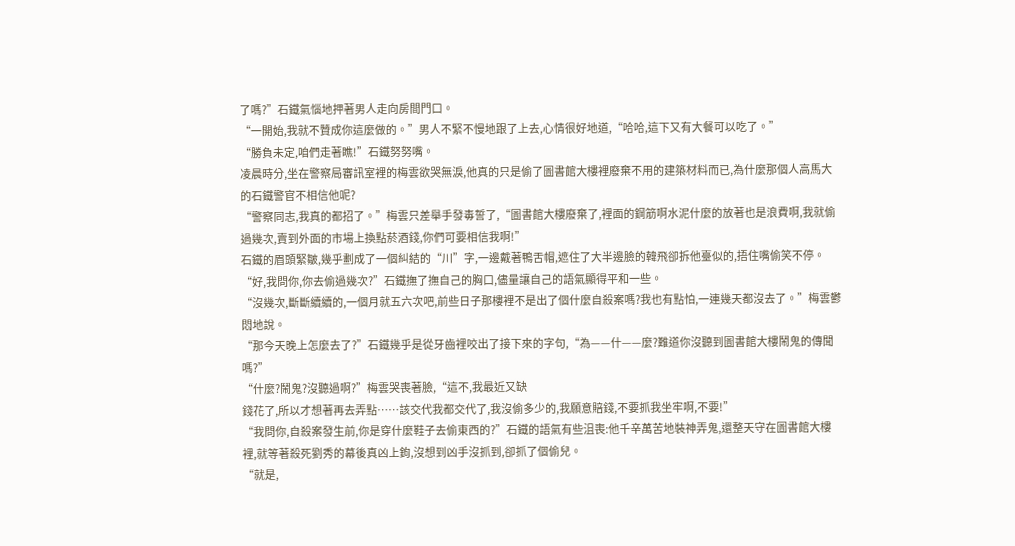了嗎?”石鐵氣惱地押著男人走向房間門口。
“一開始,我就不贊成你這麼做的。”男人不緊不慢地跟了上去,心情很好地道,“哈哈,這下又有大餐可以吃了。”
“勝負未定,咱們走著瞧!”石鐵努努嘴。
凌晨時分,坐在警察局審訊室裡的梅雲欲哭無淚,他真的只是偷了圖書館大樓裡廢棄不用的建築材料而已,為什麼那個人高馬大的石鐵警官不相信他呢?
“警察同志,我真的都招了。”梅雲只差舉手發毒誓了,“圖書館大樓廢棄了,裡面的鋼筋啊水泥什麼的放著也是浪費啊,我就偷過幾次,賣到外面的市場上換點菸酒錢,你們可要相信我啊!”
石鐵的眉頭緊皺,幾乎劃成了一個糾結的“川”字,一邊戴著鴨舌帽,遮住了大半邊臉的韓飛卻拆他臺似的,捂住嘴偷笑不停。
“好,我問你,你去偷過幾次?”石鐵撫了撫自己的胸口,儘量讓自己的語氣顯得平和一些。
“沒幾次,斷斷續續的,一個月就五六次吧,前些日子那樓裡不是出了個什麼自殺案嗎?我也有點怕,一連幾天都沒去了。”梅雲鬱悶地說。
“那今天晚上怎麼去了?”石鐵幾乎是從牙齒裡咬出了接下來的字句,“為——什——麼?難道你沒聽到圖書館大樓鬧鬼的傳聞嗎?”
“什麼?鬧鬼?沒聽過啊?”梅雲哭喪著臉,“這不,我最近又缺
錢花了,所以才想著再去弄點……該交代我都交代了,我沒偷多少的,我願意賠錢,不要抓我坐牢啊,不要!”
“我問你,自殺案發生前,你是穿什麼鞋子去偷東西的?”石鐵的語氣有些沮喪:他千辛萬苦地裝神弄鬼,還整天守在圖書館大樓裡,就等著殺死劉秀的幕後真凶上鉤,沒想到凶手沒抓到,卻抓了個偷兒。
“就是,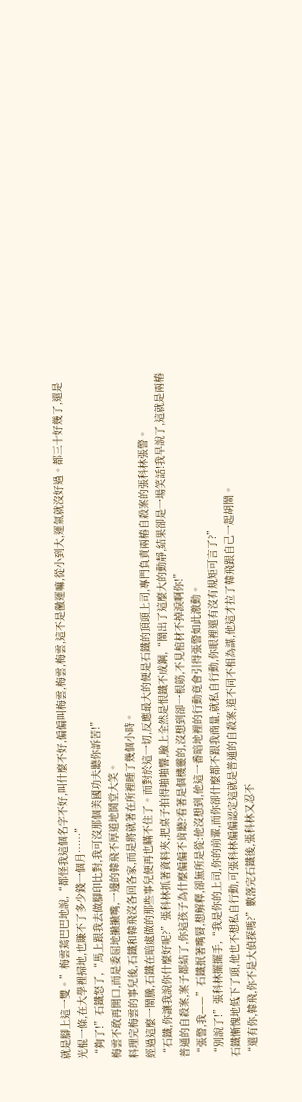就是腳上這一雙。”梅雲蔫巴巴地說,“都怪我這個名字不好,叫什麼不好,偏偏叫梅雲,梅雲,梅雲,這不是黴運嘛,從小到大,運氣就沒好過。都三十好幾了,還是光棍一條,在大學裡掃地,也賺不了多少錢一個月……”
“夠了!”石鐵怒了,“馬上跟我去做腳印比對,我可沒那個美國功夫聽你訴苦!”
梅雲不敢再開口,而是委屈地撇撇嘴,一邊的韓飛不厚道地鬨堂大笑。
料理完梅雲的事兒後,石鐵和韓飛沒各回各家,而是將就著在所裡睡了幾個小時。
經過這麼一鬧騰,石鐵在暗處做的那些事兒便再也瞞不住了。而對於這一切,反應最大的便是石鐵的頂頭上司,專門負責兩樁自殺案的張科林張警。
“石鐵,你讓我說你什麼好呢?”張科林抓著資料夾,把桌子拍得啪啪響,臉上全然是恨鐵不成鋼,“鬧出了這麼大的動靜,結果卻是一場笑話!我早說了,這就是兩樁普通的自殺案,案子都結了,你這孩子為什麼偏偏不肯聽?看著是個機靈的,沒想到卻一根筋,不見棺材不掉淚啊你!”
“張警,我——”石鐵抿著嘴脣,想解釋,卻無所是從:他沒想到,他這一番暗地裡的行動竟會引得張警如此激動。
“別說了!”張科林擺擺手,“我是你的上司,你的前輩,而你卻什麼都不跟我商量,就私自行動,你眼裡還有沒有規矩可言了?”
石鐵慚愧地低下了頭,他也不想私自行動,可張科林偏偏認定這就是普通的自殺案,道不同不相為謀,他這才拉了韓飛跟自己一起胡鬧。
“還有你,韓飛,你不是大偵探嗎?”數落完石鐵後,張科林又忍不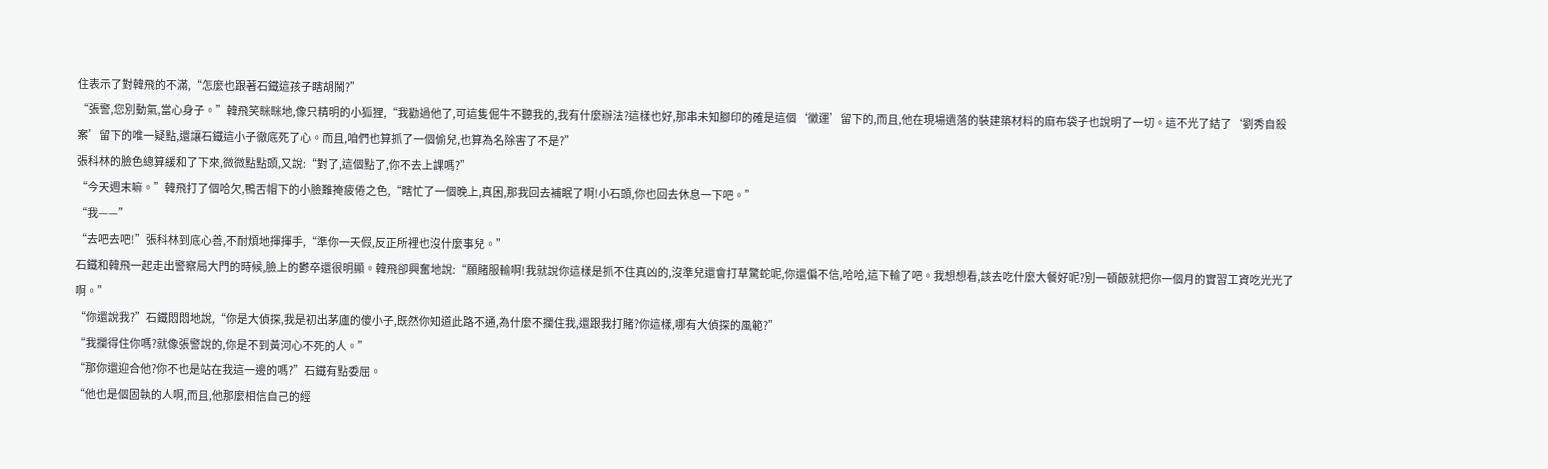住表示了對韓飛的不滿,“怎麼也跟著石鐵這孩子瞎胡鬧?”
“張警,您別動氣,當心身子。”韓飛笑眯眯地,像只精明的小狐狸,“我勸過他了,可這隻倔牛不聽我的,我有什麼辦法?這樣也好,那串未知腳印的確是這個‘黴運’留下的,而且,他在現場遺落的裝建築材料的麻布袋子也說明了一切。這不光了結了‘劉秀自殺案’留下的唯一疑點,還讓石鐵這小子徹底死了心。而且,咱們也算抓了一個偷兒,也算為名除害了不是?”
張科林的臉色總算緩和了下來,微微點點頭,又說:“對了,這個點了,你不去上課嗎?”
“今天週末嘛。”韓飛打了個哈欠,鴨舌帽下的小臉難掩疲倦之色,“瞎忙了一個晚上,真困,那我回去補眠了啊!小石頭,你也回去休息一下吧。”
“我——”
“去吧去吧!”張科林到底心善,不耐煩地揮揮手,“準你一天假,反正所裡也沒什麼事兒。”
石鐵和韓飛一起走出警察局大門的時候,臉上的鬱卒還很明顯。韓飛卻興奮地說:“願賭服輸啊!我就說你這樣是抓不住真凶的,沒準兒還會打草驚蛇呢,你還偏不信,哈哈,這下輸了吧。我想想看,該去吃什麼大餐好呢?別一頓飯就把你一個月的實習工資吃光光了啊。”
“你還說我?”石鐵悶悶地說,“你是大偵探,我是初出茅廬的傻小子,既然你知道此路不通,為什麼不攔住我,還跟我打賭?你這樣,哪有大偵探的風範?”
“我攔得住你嗎?就像張警說的,你是不到黃河心不死的人。”
“那你還迎合他?你不也是站在我這一邊的嗎?”石鐵有點委屈。
“他也是個固執的人啊,而且,他那麼相信自己的經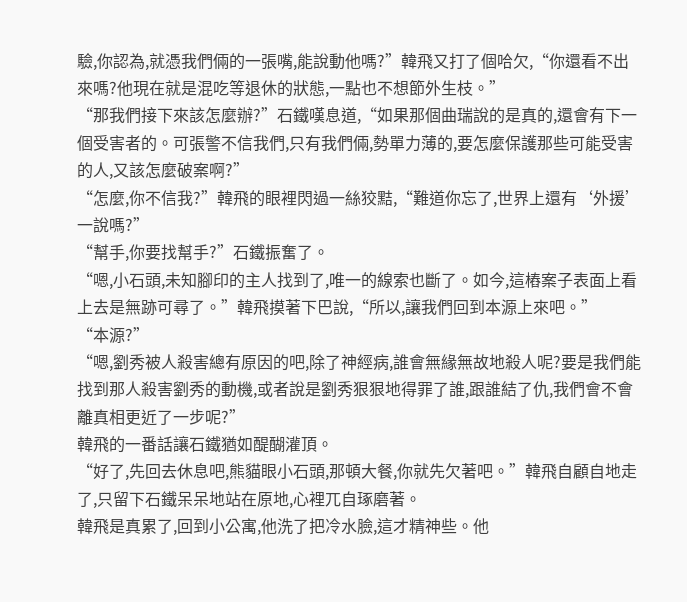驗,你認為,就憑我們倆的一張嘴,能說動他嗎?”韓飛又打了個哈欠,“你還看不出來嗎?他現在就是混吃等退休的狀態,一點也不想節外生枝。”
“那我們接下來該怎麼辦?”石鐵嘆息道,“如果那個曲瑞說的是真的,還會有下一個受害者的。可張警不信我們,只有我們倆,勢單力薄的,要怎麼保護那些可能受害的人,又該怎麼破案啊?”
“怎麼,你不信我?”韓飛的眼裡閃過一絲狡黠,“難道你忘了,世界上還有‘外援’一說嗎?”
“幫手,你要找幫手?”石鐵振奮了。
“嗯,小石頭,未知腳印的主人找到了,唯一的線索也斷了。如今,這樁案子表面上看上去是無跡可尋了。”韓飛摸著下巴說,“所以,讓我們回到本源上來吧。”
“本源?”
“嗯,劉秀被人殺害總有原因的吧,除了神經病,誰會無緣無故地殺人呢?要是我們能找到那人殺害劉秀的動機,或者說是劉秀狠狠地得罪了誰,跟誰結了仇,我們會不會離真相更近了一步呢?”
韓飛的一番話讓石鐵猶如醍醐灌頂。
“好了,先回去休息吧,熊貓眼小石頭,那頓大餐,你就先欠著吧。”韓飛自顧自地走了,只留下石鐵呆呆地站在原地,心裡兀自琢磨著。
韓飛是真累了,回到小公寓,他洗了把冷水臉,這才精神些。他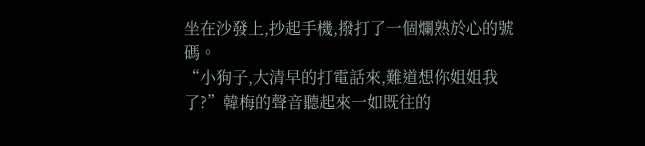坐在沙發上,抄起手機,撥打了一個爛熟於心的號碼。
“小狗子,大清早的打電話來,難道想你姐姐我了?”韓梅的聲音聽起來一如既往的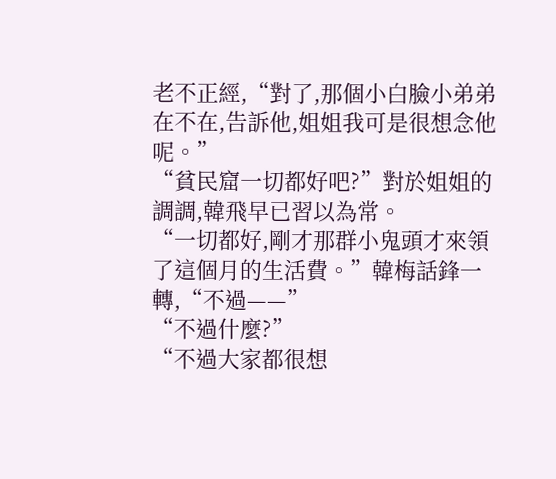老不正經,“對了,那個小白臉小弟弟在不在,告訴他,姐姐我可是很想念他呢。”
“貧民窟一切都好吧?”對於姐姐的調調,韓飛早已習以為常。
“一切都好,剛才那群小鬼頭才來領了這個月的生活費。”韓梅話鋒一轉,“不過——”
“不過什麼?”
“不過大家都很想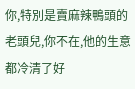你,特別是賣麻辣鴨頭的老頭兒,你不在,他的生意都冷清了好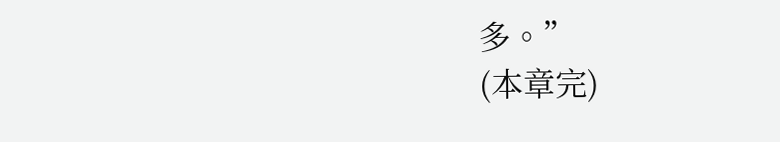多。”
(本章完)